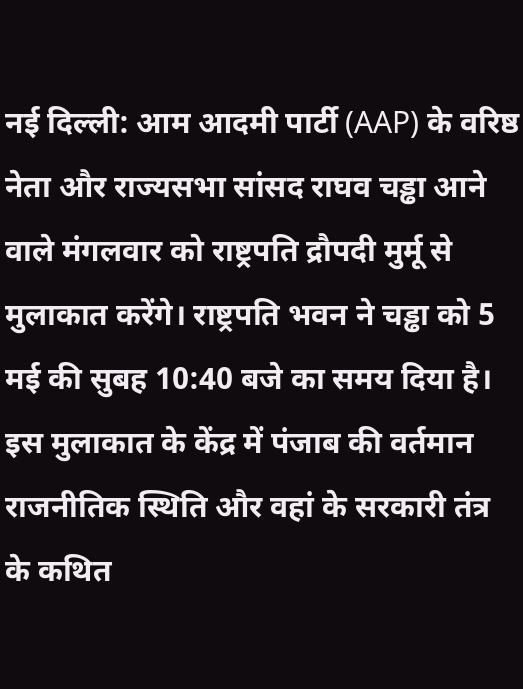नई दिल्ली: आम आदमी पार्टी (AAP) के वरिष्ठ नेता और राज्यसभा सांसद राघव चड्ढा आने वाले मंगलवार को राष्ट्रपति द्रौपदी मुर्मू से मुलाकात करेंगे। राष्ट्रपति भवन ने चड्ढा को 5 मई की सुबह 10:40 बजे का समय दिया है। इस मुलाकात के केंद्र में पंजाब की वर्तमान राजनीतिक स्थिति और वहां के सरकारी तंत्र के कथित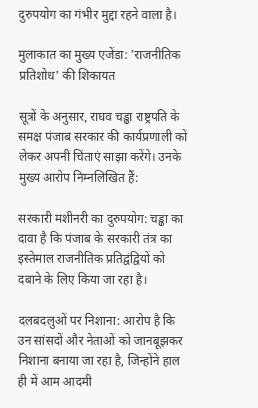दुरुपयोग का गंभीर मुद्दा रहने वाला है।

मुलाकात का मुख्य एजेंडा: 'राजनीतिक प्रतिशोध' की शिकायत

सूत्रों के अनुसार, राघव चड्ढा राष्ट्रपति के समक्ष पंजाब सरकार की कार्यप्रणाली को लेकर अपनी चिंताएं साझा करेंगे। उनके मुख्य आरोप निम्नलिखित हैं:

सरकारी मशीनरी का दुरुपयोग: चड्ढा का दावा है कि पंजाब के सरकारी तंत्र का इस्तेमाल राजनीतिक प्रतिद्वंद्वियों को दबाने के लिए किया जा रहा है।

दलबदलुओं पर निशाना: आरोप है कि उन सांसदों और नेताओं को जानबूझकर निशाना बनाया जा रहा है, जिन्होंने हाल ही में आम आदमी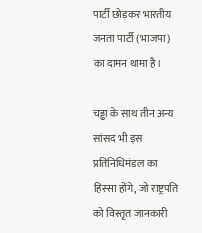पार्टी छोड़कर भारतीय जनता पार्टी (भाजपा) का दामन थामा है।

चड्ढा के साथ तीन अन्य सांसद भी इस प्रतिनिधिमंडल का हिस्सा होंगे, जो राष्ट्रपति को विस्तृत जानकारी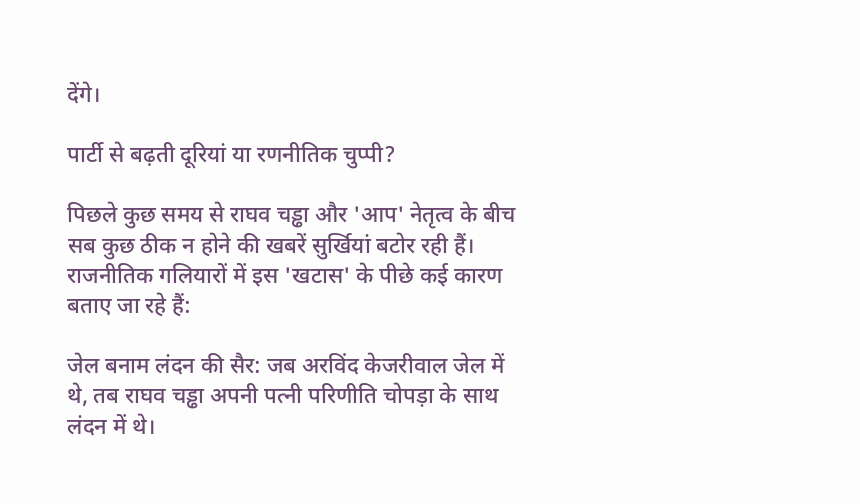देंगे।

पार्टी से बढ़ती दूरियां या रणनीतिक चुप्पी?

पिछले कुछ समय से राघव चड्ढा और 'आप' नेतृत्व के बीच सब कुछ ठीक न होने की खबरें सुर्खियां बटोर रही हैं। राजनीतिक गलियारों में इस 'खटास' के पीछे कई कारण बताए जा रहे हैं:

जेल बनाम लंदन की सैर: जब अरविंद केजरीवाल जेल में थे, तब राघव चड्ढा अपनी पत्नी परिणीति चोपड़ा के साथ लंदन में थे।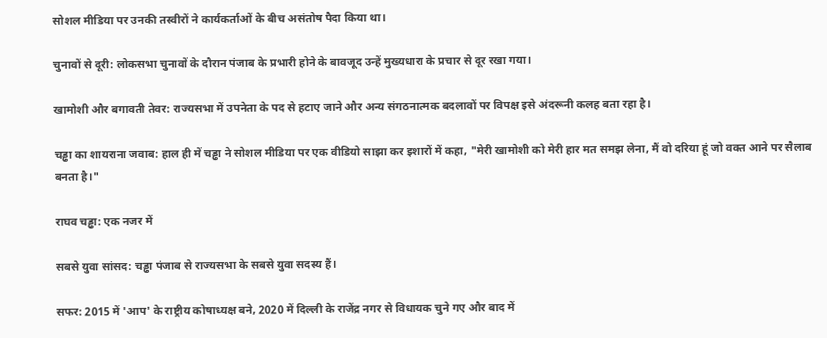सोशल मीडिया पर उनकी तस्वीरों ने कार्यकर्ताओं के बीच असंतोष पैदा किया था।

चुनावों से दूरी: लोकसभा चुनावों के दौरान पंजाब के प्रभारी होने के बावजूद उन्हें मुख्यधारा के प्रचार से दूर रखा गया।

खामोशी और बगावती तेवर: राज्यसभा में उपनेता के पद से हटाए जाने और अन्य संगठनात्मक बदलावों पर विपक्ष इसे अंदरूनी कलह बता रहा है।

चड्ढा का शायराना जवाब: हाल ही में चड्ढा ने सोशल मीडिया पर एक वीडियो साझा कर इशारों में कहा, "मेरी खामोशी को मेरी हार मत समझ लेना, मैं वो दरिया हूं जो वक्त आने पर सैलाब बनता है।"

राघव चड्ढा: एक नजर में

सबसे युवा सांसद: चड्ढा पंजाब से राज्यसभा के सबसे युवा सदस्य हैं।

सफर: 2015 में 'आप' के राष्ट्रीय कोषाध्यक्ष बने, 2020 में दिल्ली के राजेंद्र नगर से विधायक चुने गए और बाद में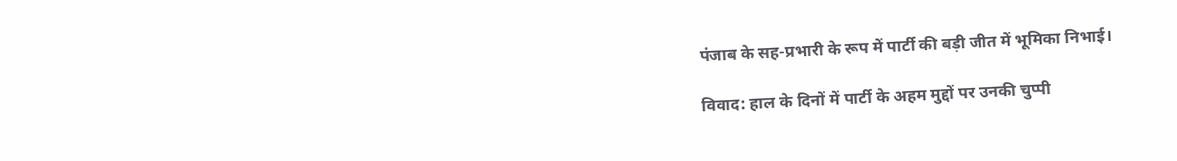पंजाब के सह-प्रभारी के रूप में पार्टी की बड़ी जीत में भूमिका निभाई।

विवाद: हाल के दिनों में पार्टी के अहम मुद्दों पर उनकी चुप्पी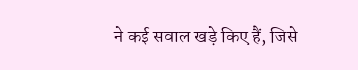ने कई सवाल खड़े किए हैं, जिसे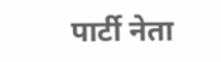पार्टी नेता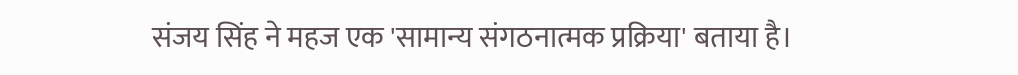संजय सिंह ने महज एक 'सामान्य संगठनात्मक प्रक्रिया' बताया है।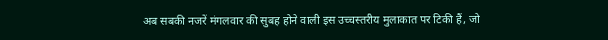अब सबकी नजरें मंगलवार की सुबह होने वाली इस उच्चस्तरीय मुलाकात पर टिकी हैं, जो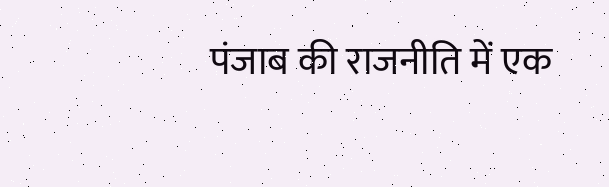पंजाब की राजनीति में एक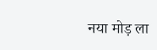नया मोड़ ला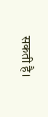सकती है।